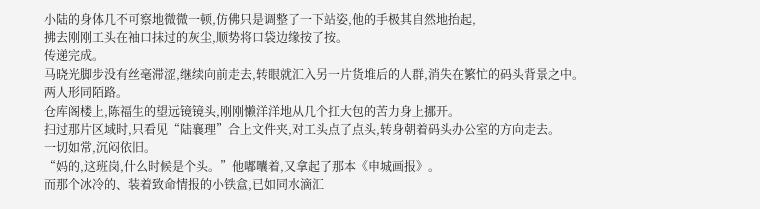小陆的身体几不可察地微微一顿,仿佛只是调整了一下站姿,他的手极其自然地抬起,
拂去刚刚工头在袖口抹过的灰尘,顺势将口袋边缘按了按。
传递完成。
马晓光脚步没有丝毫滞涩,继续向前走去,转眼就汇入另一片货堆后的人群,消失在繁忙的码头背景之中。
两人形同陌路。
仓库阁楼上,陈福生的望远镜镜头,刚刚懒洋洋地从几个扛大包的苦力身上挪开。
扫过那片区域时,只看见“陆襄理”合上文件夹,对工头点了点头,转身朝着码头办公室的方向走去。
一切如常,沉闷依旧。
“妈的,这班岗,什么时候是个头。”他嘟囔着,又拿起了那本《申城画报》。
而那个冰冷的、装着致命情报的小铁盒,已如同水滴汇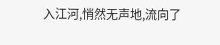入江河,悄然无声地,流向了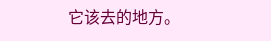它该去的地方。